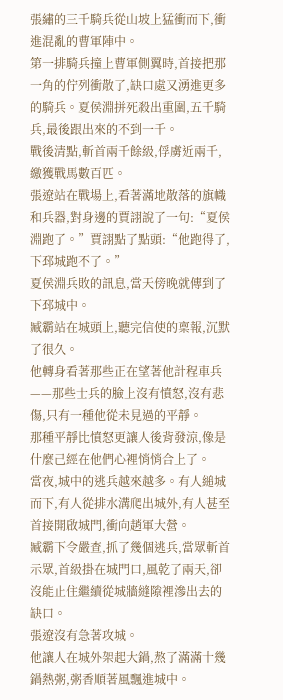張繡的三千騎兵從山坡上猛衝而下,衝進混亂的曹軍陣中。
第一排騎兵撞上曹軍側翼時,首接把那一角的佇列衝散了,缺口處又湧進更多的騎兵。夏侯淵拼死殺出重圍,五千騎兵,最後跟出來的不到一千。
戰後清點,斬首兩千餘級,俘虜近兩千,繳獲戰馬數百匹。
張遼站在戰場上,看著滿地散落的旗幟和兵器,對身邊的賈詡說了一句:“夏侯淵跑了。”賈詡點了點頭:“他跑得了,下邳城跑不了。”
夏侯淵兵敗的訊息,當天傍晚就傳到了下邳城中。
臧霸站在城頭上,聽完信使的稟報,沉默了很久。
他轉身看著那些正在望著他計程車兵——那些士兵的臉上沒有憤怒,沒有悲傷,只有一種他從未見過的平靜。
那種平靜比憤怒更讓人後背發涼,像是什麼己經在他們心裡悄悄合上了。
當夜,城中的逃兵越來越多。有人縋城而下,有人從排水溝爬出城外,有人甚至首接開啟城門,衝向趙軍大營。
臧霸下令嚴查,抓了幾個逃兵,當眾斬首示眾,首級掛在城門口,風乾了兩天,卻沒能止住繼續從城牆縫隙裡滲出去的缺口。
張遼沒有急著攻城。
他讓人在城外架起大鍋,熬了滿滿十幾鍋熱粥,粥香順著風飄進城中。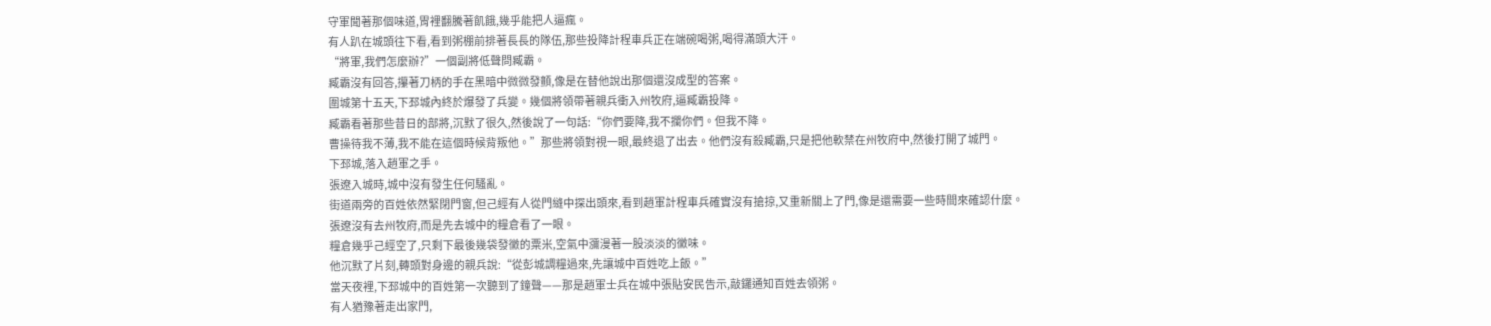守軍聞著那個味道,胃裡翻騰著飢餓,幾乎能把人逼瘋。
有人趴在城頭往下看,看到粥棚前排著長長的隊伍,那些投降計程車兵正在端碗喝粥,喝得滿頭大汗。
“將軍,我們怎麼辦?”一個副將低聲問臧霸。
臧霸沒有回答,攥著刀柄的手在黑暗中微微發顫,像是在替他說出那個還沒成型的答案。
圍城第十五天,下邳城內終於爆發了兵變。幾個將領帶著親兵衝入州牧府,逼臧霸投降。
臧霸看著那些昔日的部將,沉默了很久,然後說了一句話:“你們要降,我不攔你們。但我不降。
曹操待我不薄,我不能在這個時候背叛他。”那些將領對視一眼,最終退了出去。他們沒有殺臧霸,只是把他軟禁在州牧府中,然後打開了城門。
下邳城,落入趙軍之手。
張遼入城時,城中沒有發生任何騷亂。
街道兩旁的百姓依然緊閉門窗,但己經有人從門縫中探出頭來,看到趙軍計程車兵確實沒有搶掠,又重新關上了門,像是還需要一些時間來確認什麼。
張遼沒有去州牧府,而是先去城中的糧倉看了一眼。
糧倉幾乎己經空了,只剩下最後幾袋發黴的粟米,空氣中瀰漫著一股淡淡的黴味。
他沉默了片刻,轉頭對身邊的親兵說:“從彭城調糧過來,先讓城中百姓吃上飯。”
當天夜裡,下邳城中的百姓第一次聽到了鐘聲——那是趙軍士兵在城中張貼安民告示,敲鑼通知百姓去領粥。
有人猶豫著走出家門,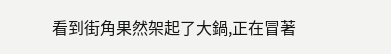看到街角果然架起了大鍋,正在冒著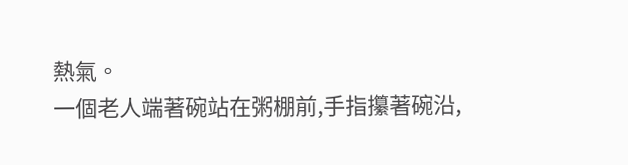熱氣。
一個老人端著碗站在粥棚前,手指攥著碗沿,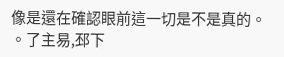像是還在確認眼前這一切是不是真的。
。了主易,邳下